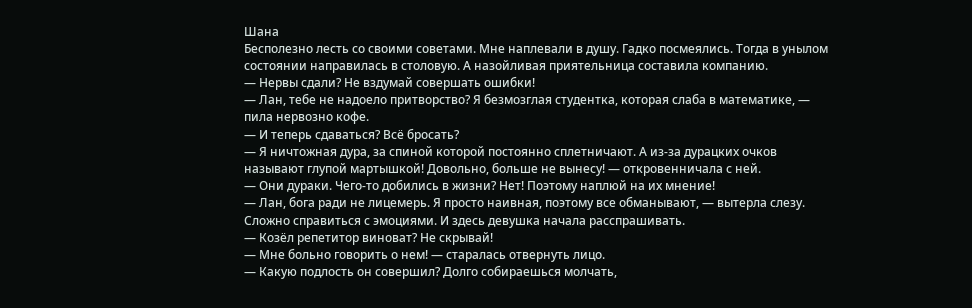Шана
Бесполезно лесть со своими советами. Мне наплевали в душу. Гадко посмеялись. Тогда в унылом состоянии направилась в столовую. А назойливая приятельница составила компанию.
— Нервы сдали? Не вздумай совершать ошибки!
— Лан, тебе не надоело притворство? Я безмозглая студентка, которая слаба в математике, — пила нервозно кофе.
— И теперь сдаваться? Всё бросать?
— Я ничтожная дура, за спиной которой постоянно сплетничают. А из-за дурацких очков называют глупой мартышкой! Довольно, больше не вынесу! — откровенничала с ней.
— Они дураки. Чего-то добились в жизни? Нет! Поэтому наплюй на их мнение!
— Лан, бога ради не лицемерь. Я просто наивная, поэтому все обманывают, — вытерла слезу. Сложно справиться с эмоциями. И здесь девушка начала расспрашивать.
— Козёл репетитор виноват? Не скрывай!
— Мне больно говорить о нем! — старалась отвернуть лицо.
— Какую подлость он совершил? Долго собираешься молчать,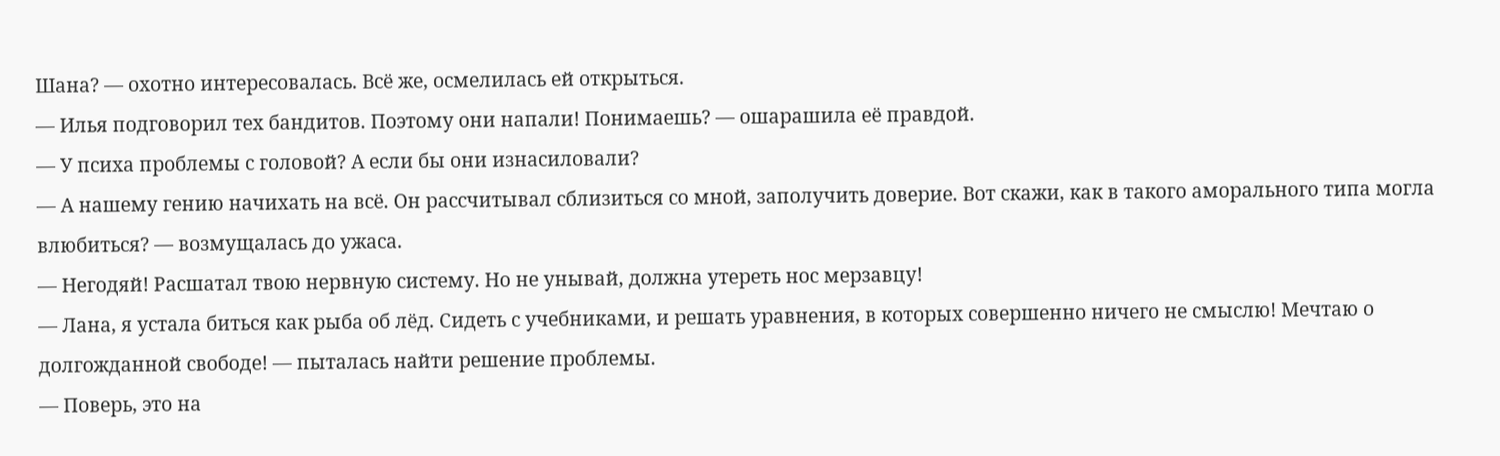Шана? — охотно интересовалась. Всё же, осмелилась ей открыться.
— Илья подговорил тех бандитов. Поэтому они напали! Понимаешь? — ошарашила её правдой.
— У психа проблемы с головой? А если бы они изнасиловали?
— А нашему гению начихать на всё. Он рассчитывал сблизиться со мной, заполучить доверие. Вот скажи, как в такого аморального типа могла влюбиться? — возмущалась до ужаса.
— Негодяй! Расшатал твою нервную систему. Но не унывай, должна утереть нос мерзавцу!
— Лана, я устала биться как рыба об лёд. Сидеть с учебниками, и решать уравнения, в которых совершенно ничего не смыслю! Мечтаю о долгожданной свободе! — пыталась найти решение проблемы.
— Поверь, это на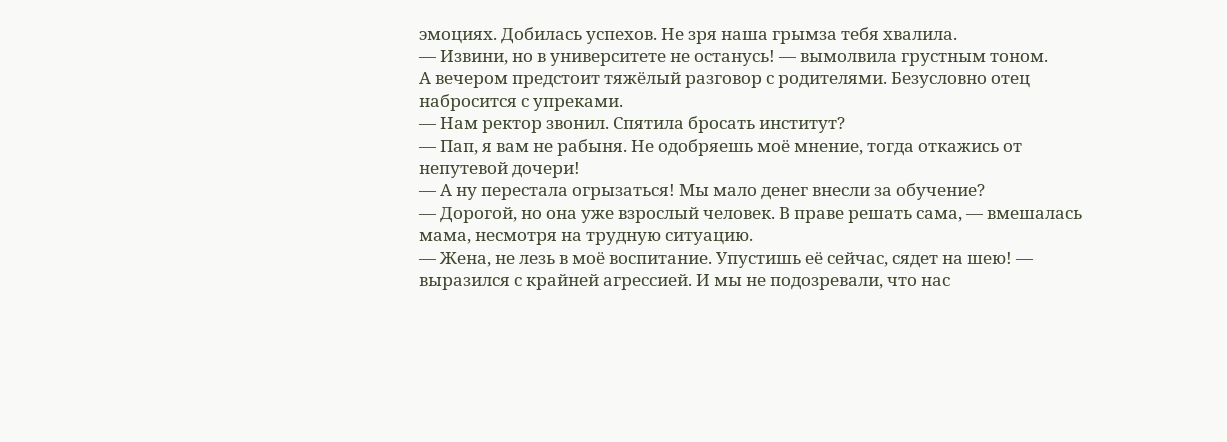эмоциях. Добилась успехов. Не зря наша грымза тебя хвалила.
— Извини, но в университете не останусь! — вымолвила грустным тоном.
А вечером предстоит тяжёлый разговор с родителями. Безусловно отец набросится с упреками.
— Нам ректор звонил. Спятила бросать институт?
— Пап, я вам не рабыня. Не одобряешь моё мнение, тогда откажись от непутевой дочери!
— А ну перестала огрызаться! Мы мало денег внесли за обучение?
— Дорогой, но она уже взрослый человек. В праве решать сама, — вмешалась мама, несмотря на трудную ситуацию.
— Жена, не лезь в моё воспитание. Упустишь её сейчас, сядет на шею! — выразился с крайней агрессией. И мы не подозревали, что нас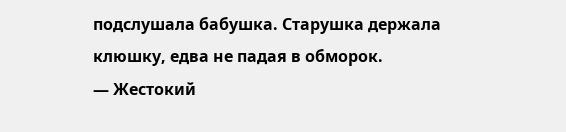подслушала бабушка. Старушка держала клюшку, едва не падая в обморок.
— Жестокий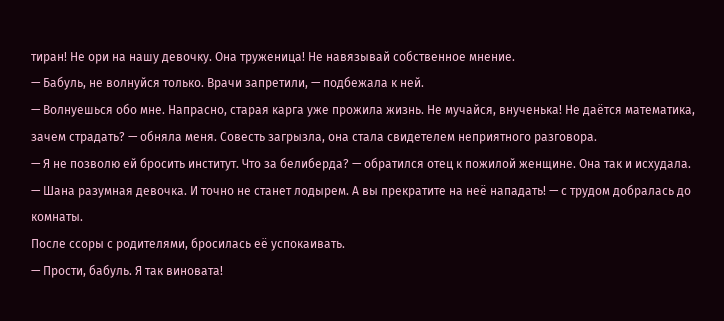тиран! Не ори на нашу девочку. Она труженица! Не навязывай собственное мнение.
— Бабуль, не волнуйся только. Врачи запретили, — подбежала к ней.
— Волнуешься обо мне. Напрасно, старая карга уже прожила жизнь. Не мучайся, внученька! Не даётся математика, зачем страдать? — обняла меня. Совесть загрызла, она стала свидетелем неприятного разговора.
— Я не позволю ей бросить институт. Что за белиберда? — обратился отец к пожилой женщине. Она так и исхудала.
— Шана разумная девочка. И точно не станет лодырем. А вы прекратите на неё нападать! — с трудом добралась до комнаты.
После ссоры с родителями, бросилась её успокаивать.
— Прости, бабуль. Я так виновата!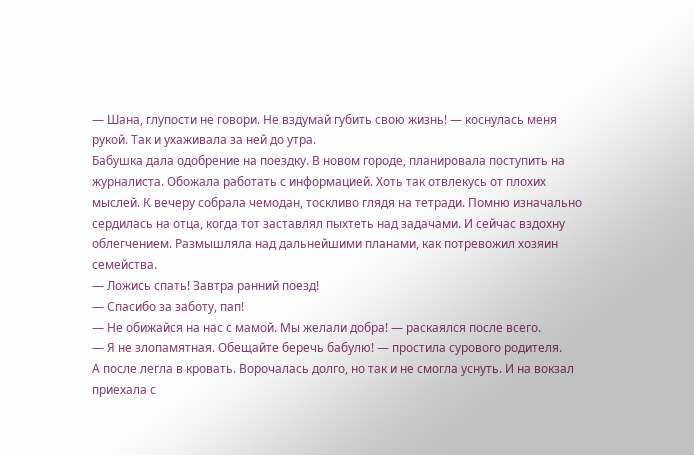— Шана, глупости не говори. Не вздумай губить свою жизнь! — коснулась меня рукой. Так и ухаживала за ней до утра.
Бабушка дала одобрение на поездку. В новом городе, планировала поступить на журналиста. Обожала работать с информацией. Хоть так отвлекусь от плохих мыслей. К вечеру собрала чемодан, тоскливо глядя на тетради. Помню изначально сердилась на отца, когда тот заставлял пыхтеть над задачами. И сейчас вздохну облегчением. Размышляла над дальнейшими планами, как потревожил хозяин семейства.
— Ложись спать! Завтра ранний поезд!
— Спасибо за заботу, пап!
— Не обижайся на нас с мамой. Мы желали добра! — раскаялся после всего.
— Я не злопамятная. Обещайте беречь бабулю! — простила сурового родителя.
А после легла в кровать. Ворочалась долго, но так и не смогла уснуть. И на вокзал приехала с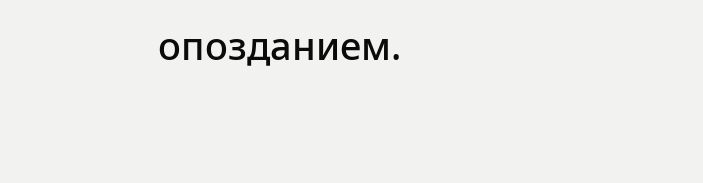опозданием.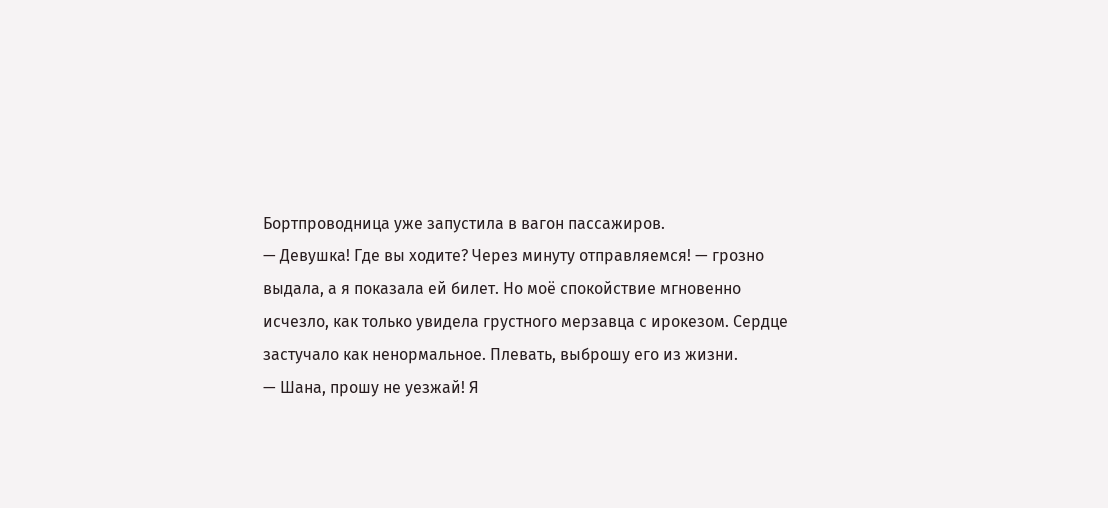Бортпроводница уже запустила в вагон пассажиров.
— Девушка! Где вы ходите? Через минуту отправляемся! — грозно выдала, а я показала ей билет. Но моё спокойствие мгновенно исчезло, как только увидела грустного мерзавца с ирокезом. Сердце застучало как ненормальное. Плевать, выброшу его из жизни.
— Шана, прошу не уезжай! Я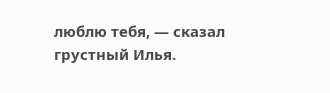люблю тебя, — сказал грустный Илья.